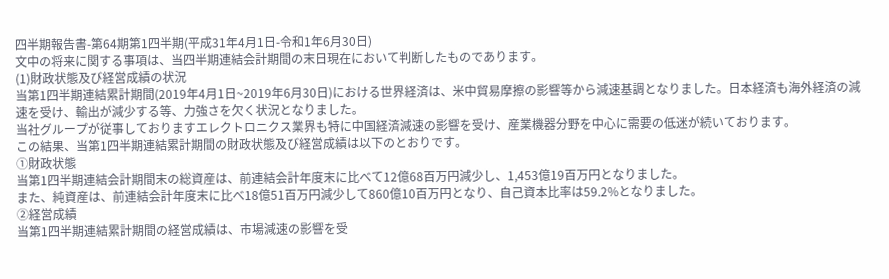四半期報告書-第64期第1四半期(平成31年4月1日-令和1年6月30日)
文中の将来に関する事項は、当四半期連結会計期間の末日現在において判断したものであります。
(1)財政状態及び経営成績の状況
当第1四半期連結累計期間(2019年4月1日~2019年6月30日)における世界経済は、米中貿易摩擦の影響等から減速基調となりました。日本経済も海外経済の減速を受け、輸出が減少する等、力強さを欠く状況となりました。
当社グループが従事しておりますエレクトロニクス業界も特に中国経済減速の影響を受け、産業機器分野を中心に需要の低迷が続いております。
この結果、当第1四半期連結累計期間の財政状態及び経営成績は以下のとおりです。
①財政状態
当第1四半期連結会計期間末の総資産は、前連結会計年度末に比べて12億68百万円減少し、1,453億19百万円となりました。
また、純資産は、前連結会計年度末に比べ18億51百万円減少して860億10百万円となり、自己資本比率は59.2%となりました。
②経営成績
当第1四半期連結累計期間の経営成績は、市場減速の影響を受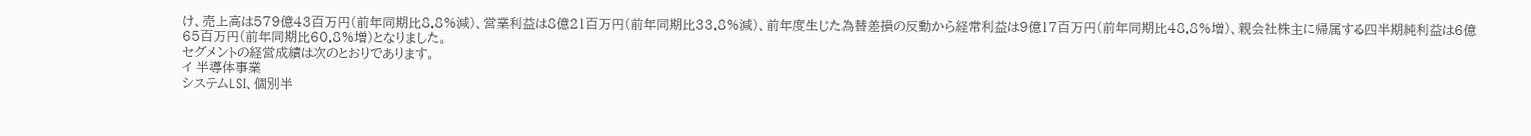け、売上高は579億43百万円(前年同期比8.8%減)、営業利益は8億21百万円(前年同期比33.8%減)、前年度生じた為替差損の反動から経常利益は9億17百万円(前年同期比48.8%増)、親会社株主に帰属する四半期純利益は6億65百万円(前年同期比60.8%増)となりました。
セグメントの経営成績は次のとおりであります。
イ 半導体事業
システムLSI、個別半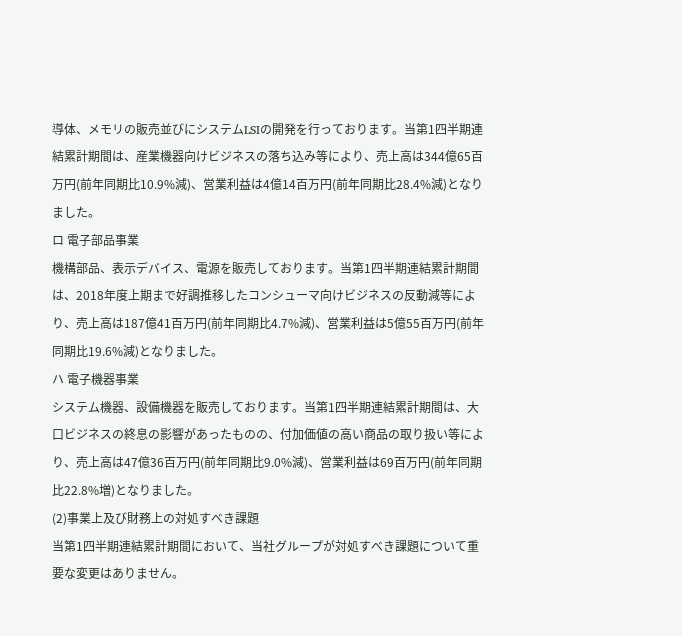導体、メモリの販売並びにシステムLSIの開発を行っております。当第1四半期連結累計期間は、産業機器向けビジネスの落ち込み等により、売上高は344億65百万円(前年同期比10.9%減)、営業利益は4億14百万円(前年同期比28.4%減)となりました。
ロ 電子部品事業
機構部品、表示デバイス、電源を販売しております。当第1四半期連結累計期間は、2018年度上期まで好調推移したコンシューマ向けビジネスの反動減等により、売上高は187億41百万円(前年同期比4.7%減)、営業利益は5億55百万円(前年同期比19.6%減)となりました。
ハ 電子機器事業
システム機器、設備機器を販売しております。当第1四半期連結累計期間は、大口ビジネスの終息の影響があったものの、付加価値の高い商品の取り扱い等により、売上高は47億36百万円(前年同期比9.0%減)、営業利益は69百万円(前年同期比22.8%増)となりました。
(2)事業上及び財務上の対処すべき課題
当第1四半期連結累計期間において、当社グループが対処すべき課題について重要な変更はありません。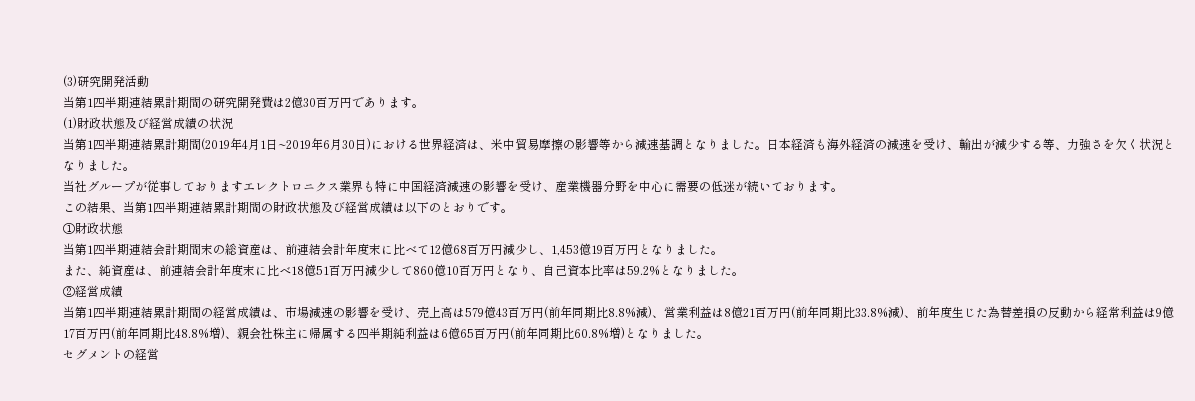(3)研究開発活動
当第1四半期連結累計期間の研究開発費は2億30百万円であります。
(1)財政状態及び経営成績の状況
当第1四半期連結累計期間(2019年4月1日~2019年6月30日)における世界経済は、米中貿易摩擦の影響等から減速基調となりました。日本経済も海外経済の減速を受け、輸出が減少する等、力強さを欠く状況となりました。
当社グループが従事しておりますエレクトロニクス業界も特に中国経済減速の影響を受け、産業機器分野を中心に需要の低迷が続いております。
この結果、当第1四半期連結累計期間の財政状態及び経営成績は以下のとおりです。
①財政状態
当第1四半期連結会計期間末の総資産は、前連結会計年度末に比べて12億68百万円減少し、1,453億19百万円となりました。
また、純資産は、前連結会計年度末に比べ18億51百万円減少して860億10百万円となり、自己資本比率は59.2%となりました。
②経営成績
当第1四半期連結累計期間の経営成績は、市場減速の影響を受け、売上高は579億43百万円(前年同期比8.8%減)、営業利益は8億21百万円(前年同期比33.8%減)、前年度生じた為替差損の反動から経常利益は9億17百万円(前年同期比48.8%増)、親会社株主に帰属する四半期純利益は6億65百万円(前年同期比60.8%増)となりました。
セグメントの経営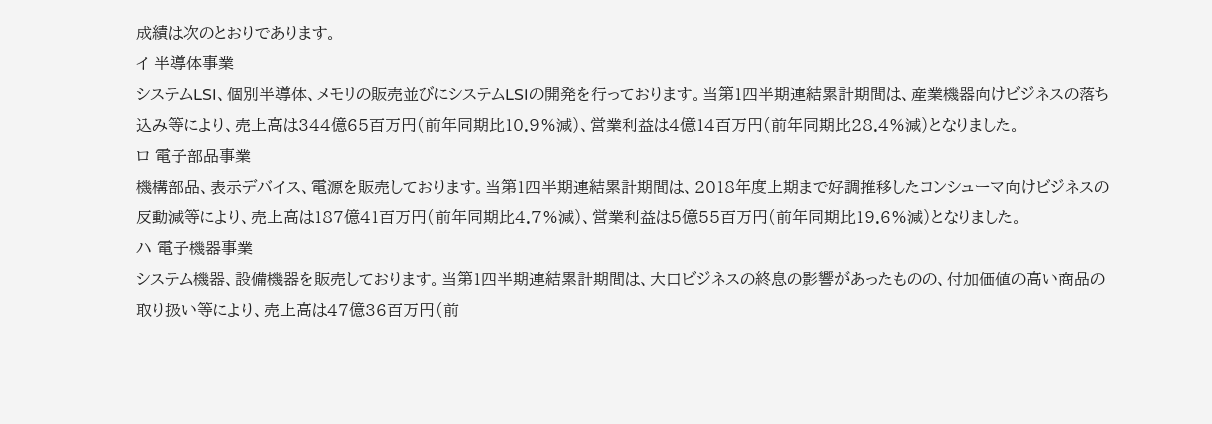成績は次のとおりであります。
イ 半導体事業
システムLSI、個別半導体、メモリの販売並びにシステムLSIの開発を行っております。当第1四半期連結累計期間は、産業機器向けビジネスの落ち込み等により、売上高は344億65百万円(前年同期比10.9%減)、営業利益は4億14百万円(前年同期比28.4%減)となりました。
ロ 電子部品事業
機構部品、表示デバイス、電源を販売しております。当第1四半期連結累計期間は、2018年度上期まで好調推移したコンシューマ向けビジネスの反動減等により、売上高は187億41百万円(前年同期比4.7%減)、営業利益は5億55百万円(前年同期比19.6%減)となりました。
ハ 電子機器事業
システム機器、設備機器を販売しております。当第1四半期連結累計期間は、大口ビジネスの終息の影響があったものの、付加価値の高い商品の取り扱い等により、売上高は47億36百万円(前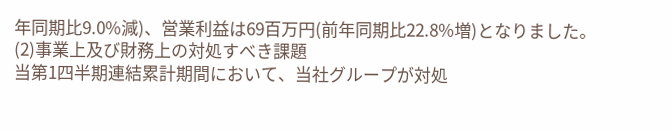年同期比9.0%減)、営業利益は69百万円(前年同期比22.8%増)となりました。
(2)事業上及び財務上の対処すべき課題
当第1四半期連結累計期間において、当社グループが対処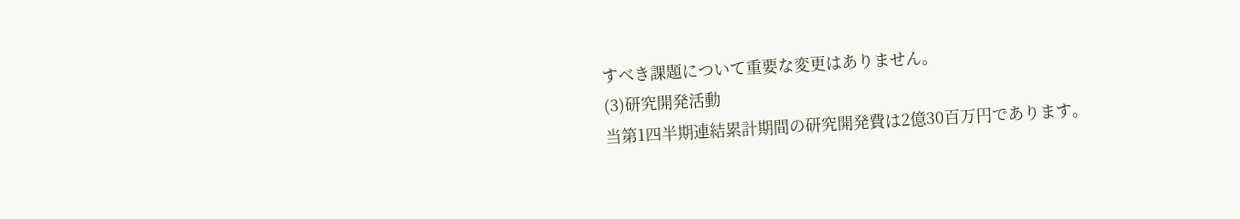すべき課題について重要な変更はありません。
(3)研究開発活動
当第1四半期連結累計期間の研究開発費は2億30百万円であります。